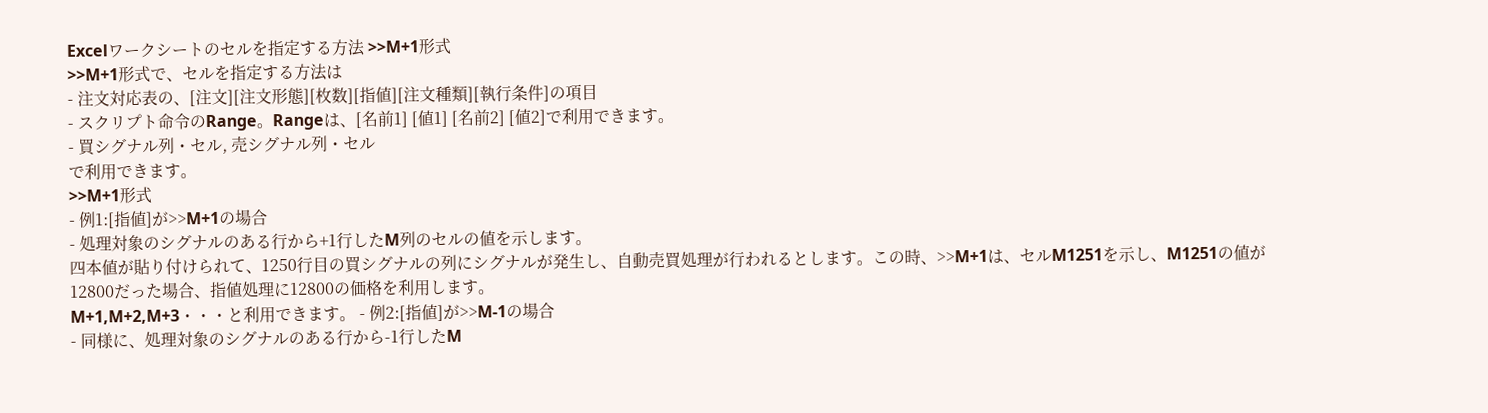Excelワークシートのセルを指定する方法 >>M+1形式
>>M+1形式で、セルを指定する方法は
- 注文対応表の、[注文][注文形態][枚数][指値][注文種類][執行条件]の項目
- スクリプト命令のRange。Rangeは、[名前1] [値1] [名前2] [値2]で利用できます。
- 買シグナル列・セル, 売シグナル列・セル
で利用できます。
>>M+1形式
- 例1:[指値]が>>M+1の場合
- 処理対象のシグナルのある行から+1行したM列のセルの値を示します。
四本値が貼り付けられて、1250行目の買シグナルの列にシグナルが発生し、自動売買処理が行われるとします。この時、>>M+1は、セルM1251を示し、M1251の値が12800だった場合、指値処理に12800の価格を利用します。
M+1,M+2,M+3・・・と利用できます。 - 例2:[指値]が>>M-1の場合
- 同様に、処理対象のシグナルのある行から-1行したM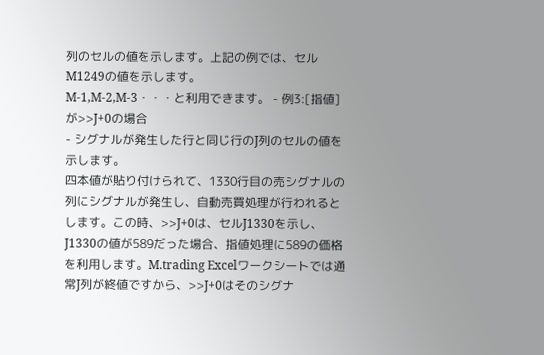列のセルの値を示します。上記の例では、セルM1249の値を示します。
M-1,M-2,M-3・・・と利用できます。 - 例3:[指値]が>>J+0の場合
- シグナルが発生した行と同じ行のJ列のセルの値を示します。
四本値が貼り付けられて、1330行目の売シグナルの列にシグナルが発生し、自動売買処理が行われるとします。この時、>>J+0は、セルJ1330を示し、J1330の値が589だった場合、指値処理に589の価格を利用します。M.trading Excelワークシートでは通常J列が終値ですから、>>J+0はそのシグナ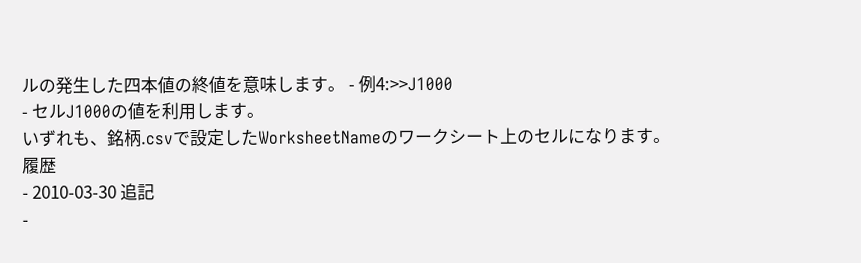ルの発生した四本値の終値を意味します。 - 例4:>>J1000
- セルJ1000の値を利用します。
いずれも、銘柄.csvで設定したWorksheetNameのワークシート上のセルになります。
履歴
- 2010-03-30 追記
-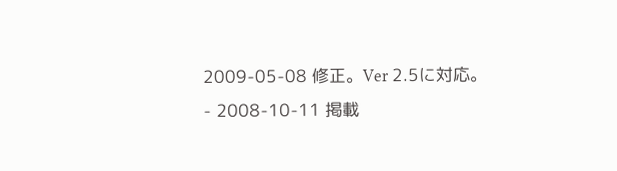2009-05-08 修正。Ver 2.5に対応。
- 2008-10-11 掲載